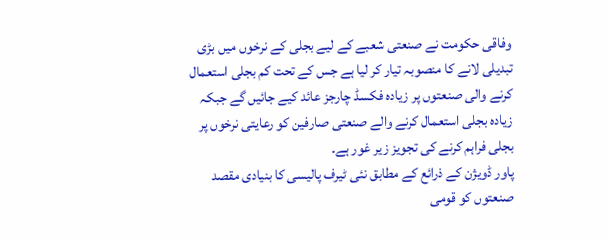وفاقی حکومت نے صنعتی شعبے کے لیے بجلی کے نرخوں میں بڑی تبدیلی لانے کا منصوبہ تیار کر لیا ہے جس کے تحت کم بجلی استعمال کرنے والی صنعتوں پر زیادہ فکسڈ چارجز عائد کیے جائیں گے جبکہ زیادہ بجلی استعمال کرنے والے صنعتی صارفین کو رعایتی نرخوں پر بجلی فراہم کرنے کی تجویز زیر غور ہے۔
پاور ڈویژن کے ذرائع کے مطابق نئی ٹیرف پالیسی کا بنیادی مقصد صنعتوں کو قومی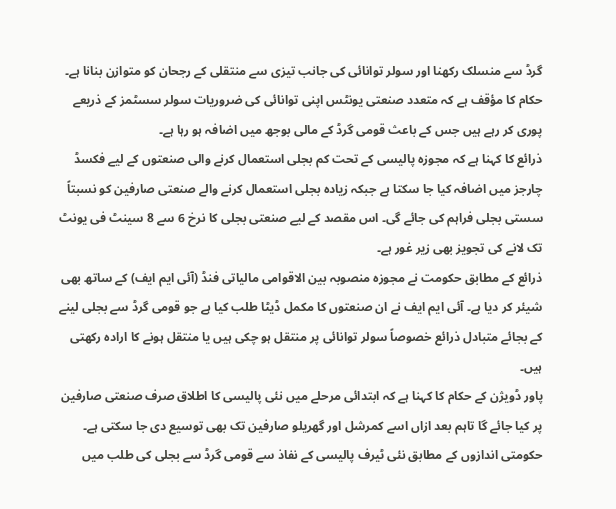گرڈ سے منسلک رکھنا اور سولر توانائی کی جانب تیزی سے منتقلی کے رجحان کو متوازن بنانا ہے۔ حکام کا مؤقف ہے کہ متعدد صنعتی یونٹس اپنی توانائی کی ضروریات سولر سسٹمز کے ذریعے پوری کر رہے ہیں جس کے باعث قومی گرڈ کے مالی بوجھ میں اضافہ ہو رہا ہے۔
ذرائع کا کہنا ہے کہ مجوزہ پالیسی کے تحت کم بجلی استعمال کرنے والی صنعتوں کے لیے فکسڈ چارجز میں اضافہ کیا جا سکتا ہے جبکہ زیادہ بجلی استعمال کرنے والے صنعتی صارفین کو نسبتاً سستی بجلی فراہم کی جائے گی۔ اس مقصد کے لیے صنعتی بجلی کا نرخ 6 سے 8 سینٹ فی یونٹ تک لانے کی تجویز بھی زیر غور ہے۔
ذرائع کے مطابق حکومت نے مجوزہ منصوبہ بین الاقوامی مالیاتی فنڈ (آئی ایم ایف) کے ساتھ بھی شیئر کر دیا ہے۔ آئی ایم ایف نے ان صنعتوں کا مکمل ڈیٹا طلب کیا ہے جو قومی گرڈ سے بجلی لینے کے بجائے متبادل ذرائع خصوصاً سولر توانائی پر منتقل ہو چکی ہیں یا منتقل ہونے کا ارادہ رکھتی ہیں۔
پاور ڈویژن کے حکام کا کہنا ہے کہ ابتدائی مرحلے میں نئی پالیسی کا اطلاق صرف صنعتی صارفین پر کیا جائے گا تاہم بعد ازاں اسے کمرشل اور گھریلو صارفین تک بھی توسیع دی جا سکتی ہے۔
حکومتی اندازوں کے مطابق نئی ٹیرف پالیسی کے نفاذ سے قومی گرڈ سے بجلی کی طلب میں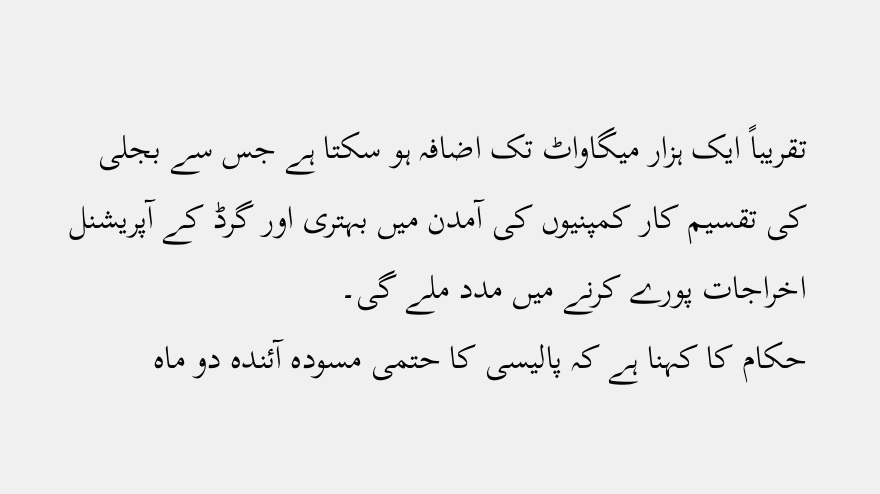تقریباً ایک ہزار میگاواٹ تک اضافہ ہو سکتا ہے جس سے بجلی کی تقسیم کار کمپنیوں کی آمدن میں بہتری اور گرڈ کے آپریشنل اخراجات پورے کرنے میں مدد ملے گی۔
حکام کا کہنا ہے کہ پالیسی کا حتمی مسودہ آئندہ دو ماہ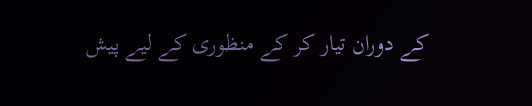کے دوران تیار کر کے منظوری کے لیے پیش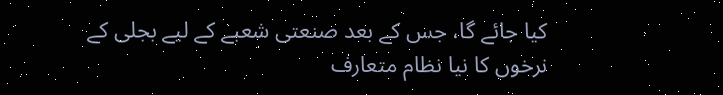کیا جائے گا، جس کے بعد صنعتی شعبے کے لیے بجلی کے نرخوں کا نیا نظام متعارف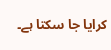کرایا جا سکتا ہے۔